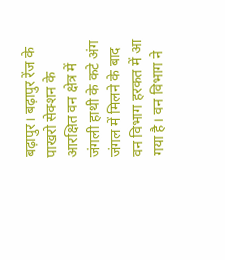बढ़ापुर। बढ़ापुर रेंज के पाखरो सेक्शन के आरक्षित वन क्षेत्र में जंगली हाथी के कटे अंग जंगल में मिलने के बाद वन विभाग हरकत में आ गया है। वन विभाग ने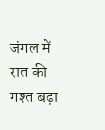जंगल में रात की गश्त बढ़ा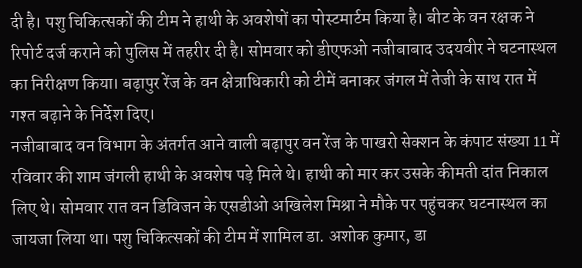दी है। पशु चिकित्सकों की टीम ने हाथी के अवशेषों का पोस्टमार्टम किया है। बीट के वन रक्षक ने रिपोर्ट दर्ज कराने को पुलिस में तहरीर दी है। सोमवार को डीएफओ नजीबाबाद उदयवीर ने घटनास्थल का निरीक्षण किया। बढ़ापुर रेंज के वन क्षेत्राधिकारी को टीमें बनाकर जंगल में तेजी के साथ रात में गश्त बढ़ाने के निर्देश दिए।
नजीबाबाद वन विभाग के अंतर्गत आने वाली बढ़ापुर वन रेंज के पाखरो सेक्शन के कंपाट संख्या 11 में रविवार की शाम जंगली हाथी के अवशेष पड़े मिले थे। हाथी को मार कर उसके कीमती दांत निकाल लिए थे। सोमवार रात वन डिविजन के एसडीओ अखिलेश मिश्रा ने मौके पर पहुंचकर घटनास्थल का जायजा लिया था। पशु चिकित्सकों की टीम में शामिल डा. अशोक कुमार, डा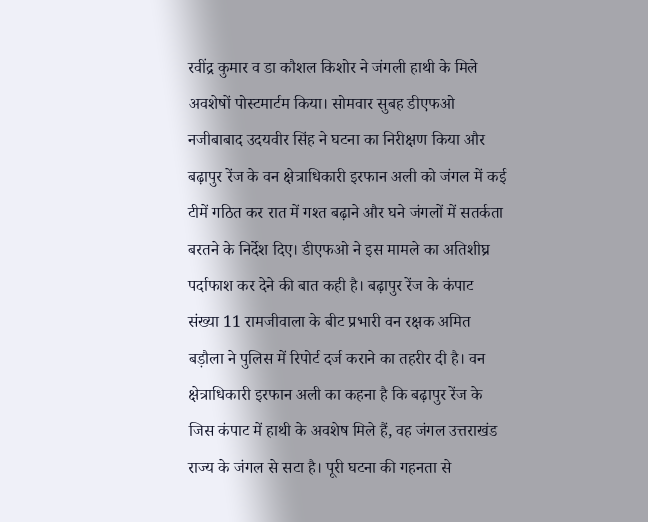रवींद्र कुमार व डा कौशल किशोर ने जंगली हाथी के मिले अवशेषों पोस्टमार्टम किया। सोमवार सुबह डीएफओ नजीबाबाद उदयवीर सिंह ने घटना का निरीक्षण किया और बढ़ापुर रेंज के वन क्षेत्राधिकारी इरफान अली को जंगल में कई टीमें गठित कर रात में गश्त बढ़ाने और घने जंगलों में सतर्कता बरतने के निर्देश दिए। डीएफओ ने इस मामले का अतिशीघ्र पर्दाफाश कर देने की बात कही है। बढ़ापुर रेंज के कंपाट संख्या 11 रामजीवाला के बीट प्रभारी वन रक्षक अमित बड़ौला ने पुलिस में रिपोर्ट दर्ज कराने का तहरीर दी है। वन क्षेत्राधिकारी इरफान अली का कहना है कि बढ़ापुर रेंज के जिस कंपाट में हाथी के अवशेष मिले हैं, वह जंगल उत्तराखंड राज्य के जंगल से सटा है। पूरी घटना की गहनता से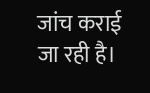जांच कराई जा रही है।